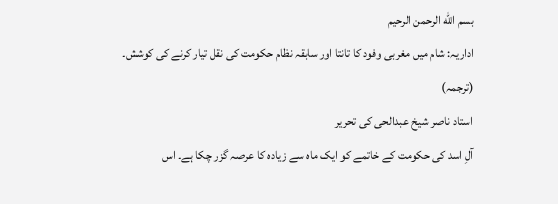بسم الله الرحمن الرحيم
اداریہ: شام میں مغربی وفود کا تانتا اور سابقہ نظام حکومت کی نقل تیار کرنے کی کوشش۔
(ترجمہ)
استاد ناصر شیخ عبدالحی کی تحریر
آلِ اسد کی حکومت کے خاتمے کو ایک ماہ سے زیادہ کا عرصہ گزر چکا ہے۔ اس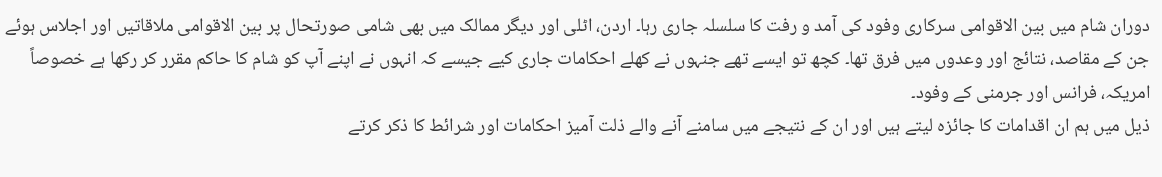دوران شام میں بین الاقوامی سرکاری وفود کی آمد و رفت کا سلسلہ جاری رہا۔ اردن، اٹلی اور دیگر ممالک میں بھی شامی صورتحال پر بین الاقوامی ملاقاتیں اور اجلاس ہوئے جن کے مقاصد، نتائج اور وعدوں میں فرق تھا۔ کچھ تو ایسے تھے جنہوں نے کھلے احکامات جاری کیے جیسے کہ انہوں نے اپنے آپ کو شام کا حاکم مقرر کر رکھا ہے خصوصاً امریکہ، فرانس اور جرمنی کے وفود۔
ذیل میں ہم ان اقدامات کا جائزہ لیتے ہیں اور ان کے نتیجے میں سامنے آنے والے ذلت آمیز احکامات اور شرائط کا ذکر کرتے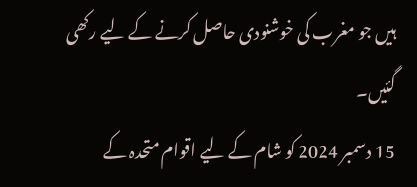ہیں جو مغرب کی خوشنودی حاصل کرنے کے لیے رکھی گئیں۔
15 دسمبر 2024 کو شام کے لیے اقوام متحدہ کے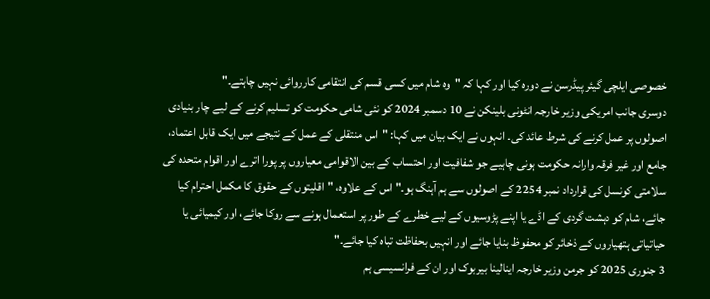خصوصی ایلچی گیئر پیڈرسن نے دورہ کیا اور کہا کہ "وہ شام میں کسی قسم کی انتقامی کارروائی نہیں چاہتے۔"
دوسری جانب امریکی وزیر خارجہ انٹونی بلینکن نے 10 دسمبر 2024 کو نئی شامی حکومت کو تسلیم کرنے کے لیے چار بنیادی اصولوں پر عمل کرنے کی شرط عائد کی۔ انہوں نے ایک بیان میں کہا: "اس منتقلی کے عمل کے نتیجے میں ایک قابل اعتماد، جامع اور غیر فرقہ وارانہ حکومت ہونی چاہیے جو شفافیت اور احتساب کے بین الاقوامی معیاروں پر پورا اترے اور اقوام متحدہ کی سلامتی کونسل کی قرارداد نمبر 2254 کے اصولوں سے ہم آہنگ ہو۔" اس کے علاوہ، "اقلیتوں کے حقوق کا مکمل احترام کیا جائے، شام کو دہشت گردی کے اڈے یا اپنے پڑوسیوں کے لیے خطرے کے طور پر استعمال ہونے سے روکا جائے، اور کیمیائی یا حیاتیاتی ہتھیاروں کے ذخائر کو محفوظ بنایا جائے اور انہیں بحفاظت تباہ کیا جائے۔"
3 جنوری 2025 کو جرمن وزیر خارجہ اینالینا بیربوک اور ان کے فرانسیسی ہم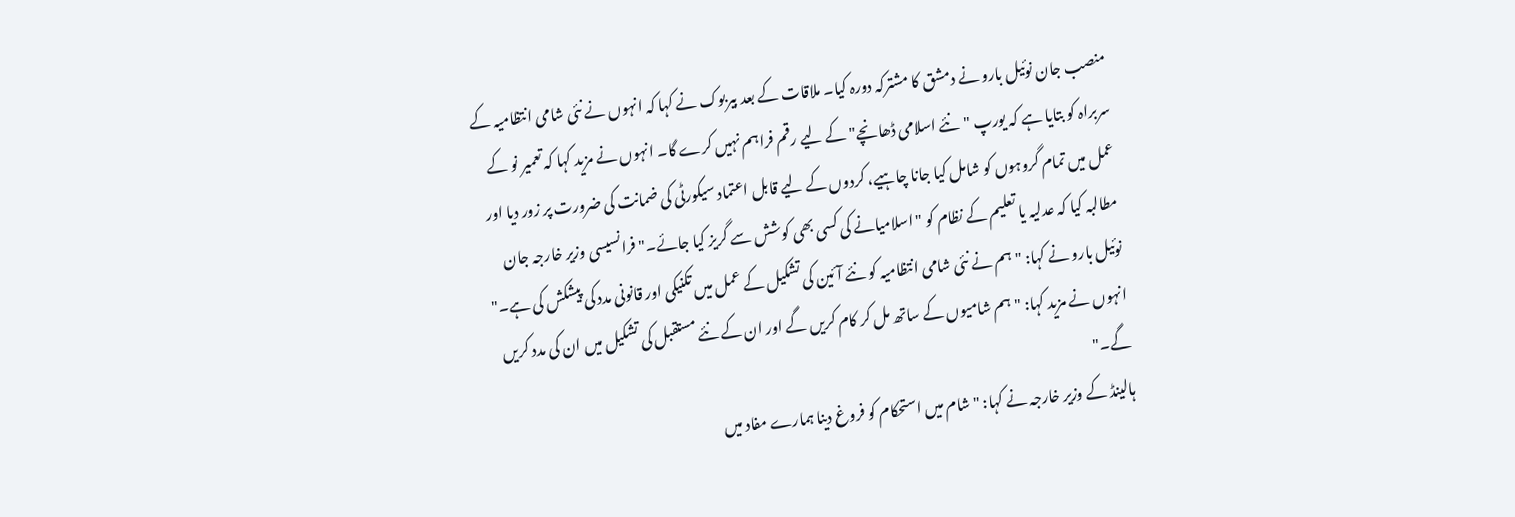منصب جان نوئیل بارو نے دمشق کا مشترکہ دورہ کیا۔ ملاقات کے بعد بیربوک نے کہا کہ انہوں نے نئی شامی انتظامیہ کے سربراہ کو بتایا ہے کہ یورپ "نئے اسلامی ڈھانچے" کے لیے رقم فراہم نہیں کرے گا۔ انہوں نے مزید کہا کہ تعمیر نو کے عمل میں تمام گروہوں کو شامل کیا جانا چاہیے، کردوں کے لیے قابل اعتماد سیکورٹی کی ضمانت کی ضرورت پر زور دیا اور مطالبہ کیا کہ عدلیہ یا تعلیم کے نظام کو "اسلامیانے کی کسی بھی کوشش سے گریز کیا جائے۔" فرانسیسی وزیر خارجہ جان نوئیل بارو نے کہا: "ہم نے نئی شامی انتظامیہ کو نئے آئین کی تشکیل کے عمل میں تکنیکی اور قانونی مدد کی پیشکش کی ہے۔" انہوں نے مزید کہا: "ہم شامیوں کے ساتھ مل کر کام کریں گے اور ان کے نئے مستقبل کی تشکیل میں ان کی مدد کریں گے۔"
ہالینڈ کے وزیر خارجہ نے کہا: "شام میں استحکام کو فروغ دینا ہمارے مفاد میں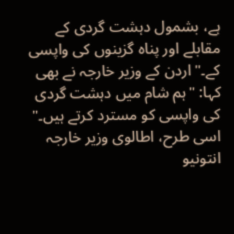ہے، بشمول دہشت گردی کے مقابلے اور پناہ گزینوں کی واپسی کے۔" اردن کے وزیر خارجہ نے بھی کہا: "ہم شام میں دہشت گردی کی واپسی کو مسترد کرتے ہیں۔"
اسی طرح، اطالوی وزیر خارجہ انتونیو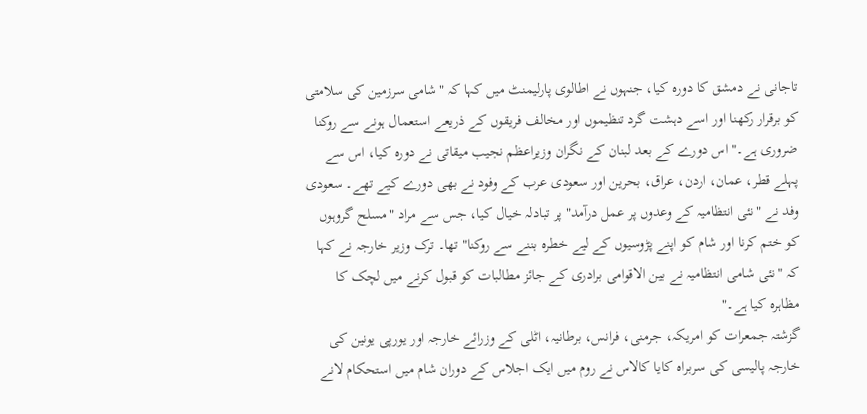تاجانی نے دمشق کا دورہ کیا، جنہوں نے اطالوی پارلیمنٹ میں کہا کہ "شامی سرزمین کی سلامتی کو برقرار رکھنا اور اسے دہشت گرد تنظیموں اور مخالف فریقوں کے ذریعے استعمال ہونے سے روکنا ضروری ہے۔" اس دورے کے بعد لبنان کے نگران وزیراعظم نجیب میقاتی نے دورہ کیا، اس سے پہلے قطر، عمان، اردن، عراق، بحرین اور سعودی عرب کے وفود نے بھی دورے کیے تھے۔ سعودی وفد نے "نئی انتظامیہ کے وعدوں پر عمل درآمد" پر تبادلہ خیال کیا، جس سے مراد "مسلح گروہوں کو ختم کرنا اور شام کو اپنے پڑوسیوں کے لیے خطرہ بننے سے روکنا" تھا۔ ترک وزیر خارجہ نے کہا کہ "نئی شامی انتظامیہ نے بین الاقوامی برادری کے جائز مطالبات کو قبول کرنے میں لچک کا مظاہرہ کیا ہے۔"
گزشتہ جمعرات کو امریکہ، جرمنی، فرانس، برطانیہ، اٹلی کے وزرائے خارجہ اور یورپی یونین کی خارجہ پالیسی کی سربراہ کایا کالاس نے روم میں ایک اجلاس کے دوران شام میں استحکام لانے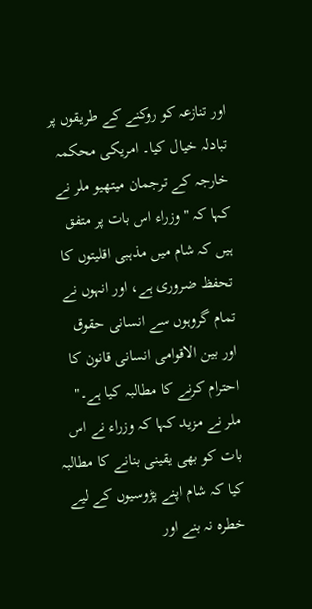اور تنازعہ کو روکنے کے طریقوں پر تبادلہ خیال کیا۔ امریکی محکمہ خارجہ کے ترجمان میتھیو ملر نے کہا کہ "وزراء اس بات پر متفق ہیں کہ شام میں مذہبی اقلیتوں کا تحفظ ضروری ہے، اور انہوں نے تمام گروہوں سے انسانی حقوق اور بین الاقوامی انسانی قانون کا احترام کرنے کا مطالبہ کیا ہے۔" ملر نے مزید کہا کہ وزراء نے اس بات کو بھی یقینی بنانے کا مطالبہ کیا کہ شام اپنے پڑوسیوں کے لیے خطرہ نہ بنے اور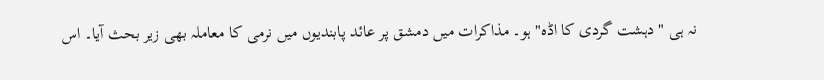نہ ہی "دہشت گردی کا اڈہ" ہو۔ مذاکرات میں دمشق پر عائد پابندیوں میں نرمی کا معاملہ بھی زیر بحث آیا۔ اس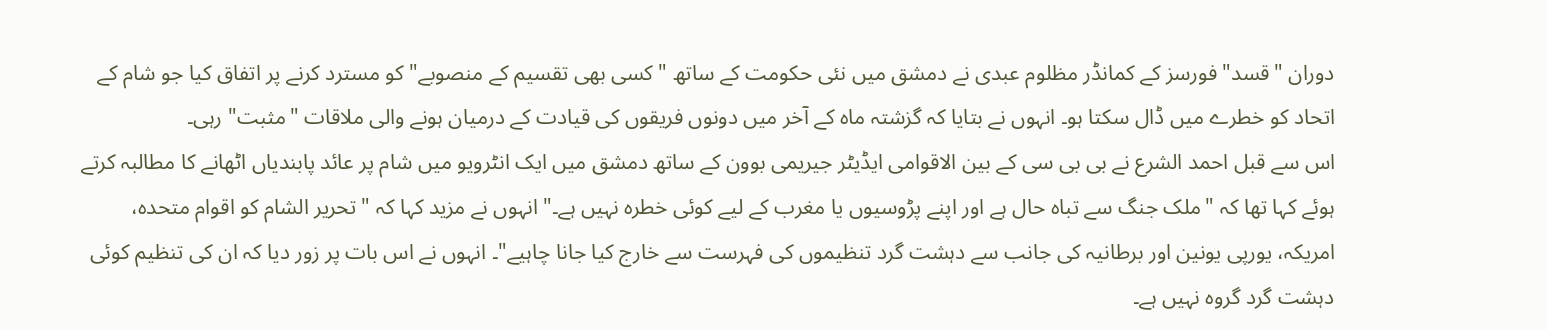دوران "قسد" فورسز کے کمانڈر مظلوم عبدی نے دمشق میں نئی حکومت کے ساتھ "کسی بھی تقسیم کے منصوبے" کو مسترد کرنے پر اتفاق کیا جو شام کے اتحاد کو خطرے میں ڈال سکتا ہو۔ انہوں نے بتایا کہ گزشتہ ماہ کے آخر میں دونوں فریقوں کی قیادت کے درمیان ہونے والی ملاقات "مثبت" رہی۔
اس سے قبل احمد الشرع نے بی بی سی کے بین الاقوامی ایڈیٹر جیریمی بوون کے ساتھ دمشق میں ایک انٹرویو میں شام پر عائد پابندیاں اٹھانے کا مطالبہ کرتے ہوئے کہا تھا کہ "ملک جنگ سے تباہ حال ہے اور اپنے پڑوسیوں یا مغرب کے لیے کوئی خطرہ نہیں ہے۔" انہوں نے مزید کہا کہ "تحریر الشام کو اقوام متحدہ، امریکہ، یورپی یونین اور برطانیہ کی جانب سے دہشت گرد تنظیموں کی فہرست سے خارج کیا جانا چاہیے"۔ انہوں نے اس بات پر زور دیا کہ ان کی تنظیم کوئی دہشت گرد گروہ نہیں ہے۔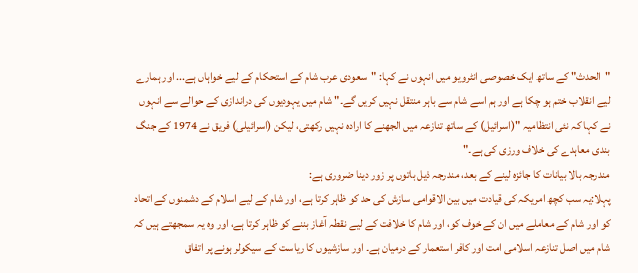"الحدث" کے ساتھ ایک خصوصی انٹرویو میں انہوں نے کہا: "سعودی عرب شام کے استحکام کے لیے خواہاں ہے... اور ہمارے لیے انقلاب ختم ہو چکا ہے اور ہم اسے شام سے باہر منتقل نہیں کریں گے۔" شام میں یہودیوں کی دراندازی کے حوالے سے انہوں نے کہا کہ نئی انتظامیہ "(اسرائیل) کے ساتھ تنازعہ میں الجھنے کا ارادہ نہیں رکھتی، لیکن (اسرائیلی) فریق نے 1974 کے جنگ بندی معاہدے کی خلاف ورزی کی ہے۔"
مندرجہ بالا بیانات کا جائزہ لینے کے بعد، مندرجہ ذیل باتوں پر زور دینا ضروری ہے:
پہلا:یہ سب کچھ امریکہ کی قیادت میں بین الاقوامی سازش کی حد کو ظاہر کرتا ہے، اور شام کے لیے اسلام کے دشمنوں کے اتحاد کو اور شام کے معاملے میں ان کے خوف کو، اور شام کا خلافت کے لیے نقطہ آغاز بننے کو ظاہر کرتا ہے، اور وہ یہ سمجھتے ہیں کہ شام میں اصل تنازعہ اسلامی امت اور کافر استعمار کے درمیان ہے۔ اور سازشیوں کا ریاست کے سیکولر ہونے پر اتفاق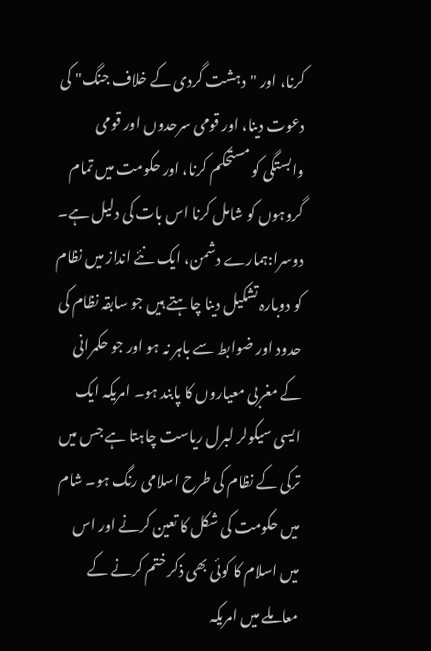کرنا، اور "دہشت گردی کے خلاف جنگ" کی دعوت دینا، اور قومی سرحدوں اور قومی وابستگی کو مستحکم کرنا، اور حکومت میں تمام گروہوں کو شامل کرنا اس بات کی دلیل ہے۔
دوسرا:ہمارے دشمن، ایک نئے انداز میں نظام کو دوبارہ تشکیل دینا چاہتے ہیں جو سابقہ نظام کی حدود اور ضوابط سے باہر نہ ہو اور جو حکمرانی کے مغربی معیاروں کا پابند ہو۔ امریکہ ایک ایسی سیکولر لبرل ریاست چاہتا ہے جس میں ترکی کے نظام کی طرح اسلامی رنگ ہو۔ شام میں حکومت کی شکل کا تعین کرنے اور اس میں اسلام کا کوئی بھی ذکر ختم کرنے کے معاملے میں امریکہ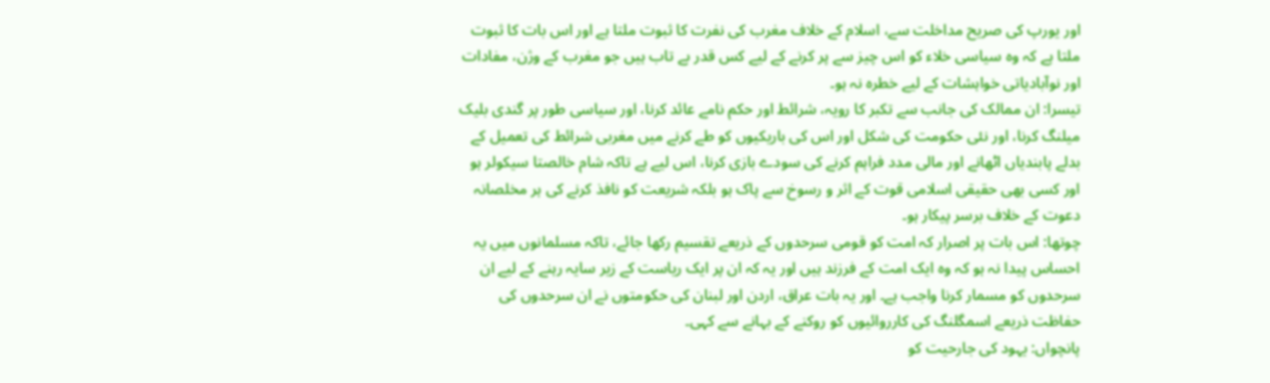اور یورپ کی صریح مداخلت سے، اسلام کے خلاف مغرب کی نفرت کا ثبوت ملتا ہے اور اس بات کا ثبوت ملتا ہے کہ وہ سیاسی خلاء کو اس چیز سے پر کرنے کے لیے کس قدر بے تاب ہیں جو مغرب کے وژن، مفادات اور نوآبادیاتی خواہشات کے لیے خطرہ نہ ہو۔
تیسرا: ان ممالک کی جانب سے تکبر کا رویہ، شرائط اور حکم نامے عائد کرنا، اور سیاسی طور پر گندی بلیک میلنگ کرنا، اور نئی حکومت کی شکل اور اس کی باریکیوں کو طے کرنے میں مغربی شرائط کی تعمیل کے بدلے پابندیاں اٹھانے اور مالی مدد فراہم کرنے کی سودے بازی کرنا، اس لیے ہے تاکہ شام خالصتا سیکولر ہو اور کسی بھی حقیقی اسلامی قوت کے اثر و رسوخ سے پاک ہو بلکہ شریعت کو نافذ کرنے کی ہر مخلصانہ دعوت کے خلاف برسر پیکار ہو۔
چوتھا: اس بات پر اصرار کہ امت کو قومی سرحدوں کے ذریعے تقسیم رکھا جائے، تاکہ مسلمانوں میں یہ احساس پیدا نہ ہو کہ وہ ایک امت کے فرزند ہیں اور یہ کہ ان پر ایک ریاست کے زیر سایہ رہنے کے لیے ان سرحدوں کو مسمار کرنا واجب ہے۔ اور یہ بات عراق، اردن اور لبنان کی حکومتوں نے ان سرحدوں کی حفاظت ذریعے اسمگلنگ کی کارروائیوں کو روکنے کے بہانے سے کہی۔
پانچواں: یہود کی جارحیت کو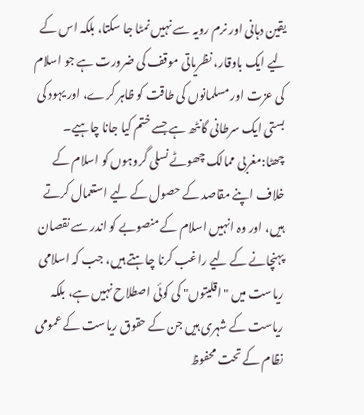یقین دہانی اور نرم رویہ سے نہیں نمٹا جا سکتا، بلکہ اس کے لیے ایک باوقار، نظریاتی موقف کی ضرورت ہے جو اسلام کی عزت اور مسلمانوں کی طاقت کو ظاہر کرے، اور یہود کی بستی ایک سرطانی گانٹھ ہے جسے ختم کیا جانا چاہیے۔
چھٹا:مغربی ممالک چھوٹے نسلی گروہوں کو اسلام کے خلاف اپنے مقاصد کے حصول کے لیے استعمال کرتے ہیں، اور وہ انہیں اسلام کے منصوبے کو اندر سے نقصان پہنچانے کے لیے راغب کرنا چاہتے ہیں، جب کہ اسلامی ریاست میں "اقلیتوں" کی کوئی اصطلاح نہیں ہے، بلکہ ریاست کے شہری ہیں جن کے حقوق ریاست کے عمومی نظام کے تحت محفوظ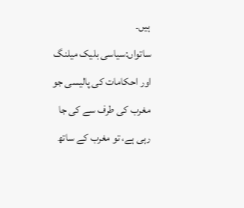ہیں۔
ساتواں:سیاسی بلیک میلنگ اور احکامات کی پالیسی جو مغرب کی طرف سے کی جا رہی ہے، تو مغرب کے ساتھ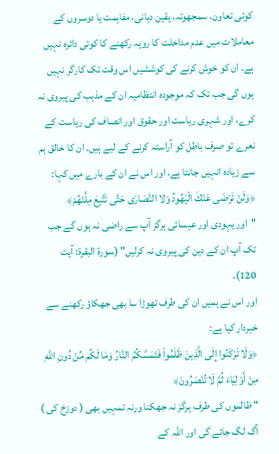کوئی تعاون، سمجھوتہ، یقین دہانی، مفاہمت یا دوسروں کے معاملات میں عدم مداخلت کا رویہ رکھنے کا کوئی دائرہ نہیں ہے۔ ان کو خوش کرنے کی کوششیں اس وقت تک کارگر نہیں ہوں گی جب تک کہ موجودہ انتظامیہ ان کے مذہب کی پیروی نہ کرے، اور شہری ریاست اور حقوق اور انصاف کی ریاست کے نعرے تو صرف باطل کو آراستہ کرنے کے لیے ہیں۔ ان کا خالق ہم سے زیادہ انہیں جانتا ہے، اور اس نے ان کے بارے میں کہا:
﴿وَلَنْ تَرْضَى عَنْكَ الْيَهُودُ وَلا النَّصَارَى حَتَّى تَتَّبِعَ مِلَّتَهُمْ﴾
"اور یہودی اور عیسائی ہرگز آپ سے راضی نہ ہوں گے جب تک آپ ان کے دین کی پیروی نہ کرلیں" (سورۃ البقرۃ: آیت 120)،
اور اس نے ہمیں ان کی طرف تھوڑا سا بھی جھکاؤ رکھنے سے خبردار کیا ہے:
﴿وَلَا تَرْكَنُوا إِلَى الَّذِينَ ظَلَمُواْ فَتَمَسَّكُمُ النَّارُ وَمَا لَكُم مِّنْ دُونِ اللهِ مِنْ أَوْلِيَاءَ ثُمَّ لَا تُنْصَرُونَ﴾
" ظالموں کی طرف ہرگز نہ جھکنا ورنہ تمہیں بھی ( دوزخ کی ) آگ لگ جائے گی اور اللہ کے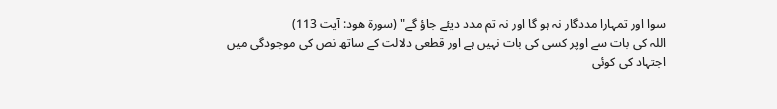سوا اور تمہارا مددگار نہ ہو گا اور نہ تم مدد دیئے جاؤ گے" (سورۃ ھود: آیت 113)
اللہ کی بات سے اوپر کسی کی بات نہیں ہے اور قطعی دلالت کے ساتھ نص کی موجودگی میں اجتہاد کی کوئی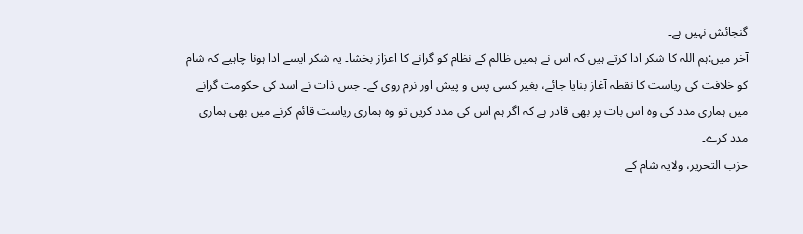گنجائش نہیں ہے۔
آخر میں:ہم اللہ کا شکر ادا کرتے ہیں کہ اس نے ہمیں ظالم کے نظام کو گرانے کا اعزاز بخشا۔ یہ شکر ایسے ادا ہونا چاہیے کہ شام کو خلافت کی ریاست کا نقطہ آغاز بنایا جائے، بغیر کسی پس و پیش اور نرم روی کے۔ جس ذات نے اسد کی حکومت گرانے میں ہماری مدد کی وہ اس بات پر بھی قادر ہے کہ اگر ہم اس کی مدد کریں تو وہ ہماری ریاست قائم کرنے میں بھی ہماری مدد کرے۔
حزب التحریر، ولایہ شام کے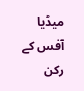میڈیا آفس کے رکن